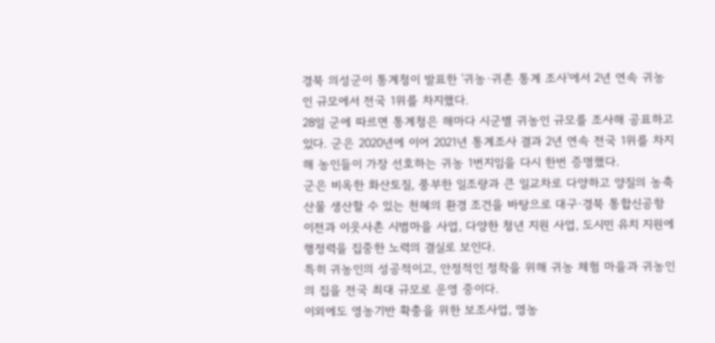경북 의성군이 통계청이 발표한 '귀농·귀촌 통계 조사'에서 2년 연속 귀농인 규모에서 전국 1위를 차지했다.
28일 군에 따르면 통계청은 해마다 시군별 귀농인 규모를 조사해 공표하고 있다. 군은 2020년에 이어 2021년 통계조사 결과 2년 연속 전국 1위를 차지해 농인들이 가장 선호하는 귀농 1번지임을 다시 한번 증명했다.
군은 비옥한 화산토질, 풍부한 일조량과 큰 일교차로 다양하고 양질의 농축산물 생산할 수 있는 천혜의 환경 조건을 바탕으로 대구·경북 통합신공항 이전과 이웃사촌 시범마을 사업, 다양한 청년 지원 사업, 도시민 유치 지원에 행정력을 집중한 노력의 결실로 보인다.
특히 귀농인의 성공적이고, 안정적인 정착을 위해 귀농 체험 마을과 귀농인의 집을 전국 최대 규모로 운영 중이다.
이외에도 영농기반 확충을 위한 보조사업, 영농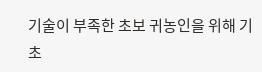기술이 부족한 초보 귀농인을 위해 기초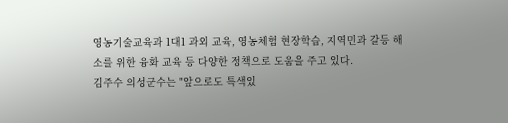영농기술교육과 1대1 과외 교육, 영농체험 현장학습, 지역민과 갈등 해소를 위한 융화 교육 등 다양한 정책으로 도움을 주고 있다.
김주수 의성군수는 "앞으로도 특색있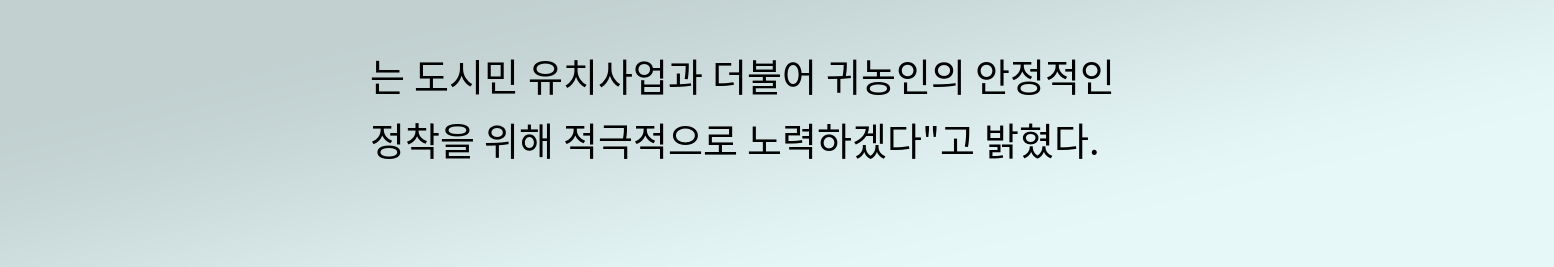는 도시민 유치사업과 더불어 귀농인의 안정적인 정착을 위해 적극적으로 노력하겠다"고 밝혔다.